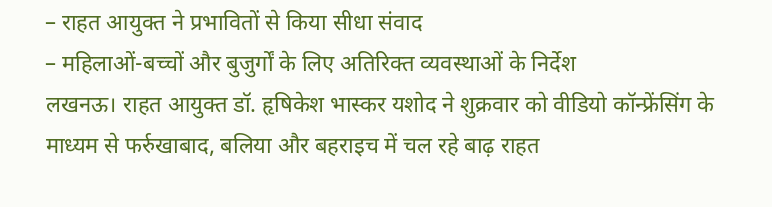– राहत आयुक्त ने प्रभावितों से किया सीधा संवाद
– महिलाओं-बच्चों और बुजुर्गों के लिए अतिरिक्त व्यवस्थाओं के निर्देश
लखनऊ। राहत आयुक्त डॉ. हृषिकेश भास्कर यशोद ने शुक्रवार को वीडियो कॉन्फ्रेंसिंग के माध्यम से फर्रुखाबाद, बलिया और बहराइच में चल रहे बाढ़ राहत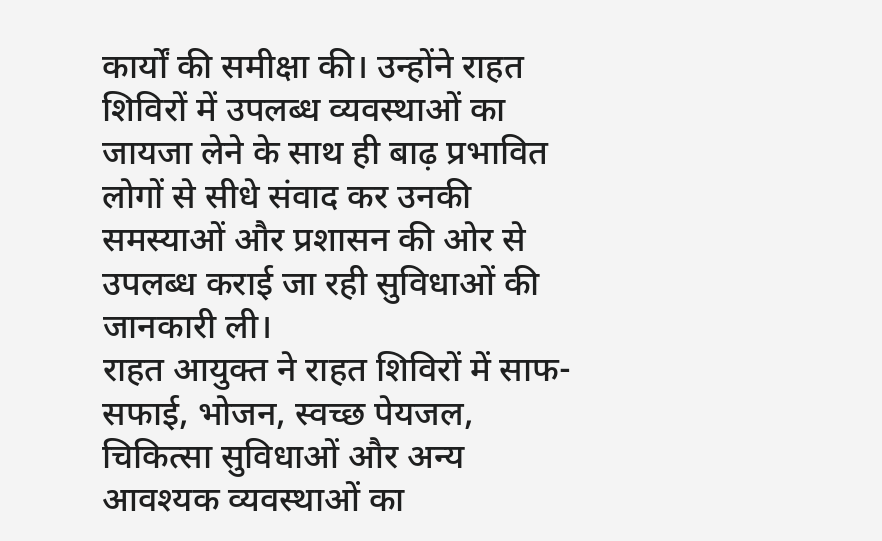कार्यों की समीक्षा की। उन्होंने राहत शिविरों में उपलब्ध व्यवस्थाओं का जायजा लेने के साथ ही बाढ़ प्रभावित लोगों से सीधे संवाद कर उनकी समस्याओं और प्रशासन की ओर से उपलब्ध कराई जा रही सुविधाओं की जानकारी ली।
राहत आयुक्त ने राहत शिविरों में साफ-सफाई, भोजन, स्वच्छ पेयजल, चिकित्सा सुविधाओं और अन्य आवश्यक व्यवस्थाओं का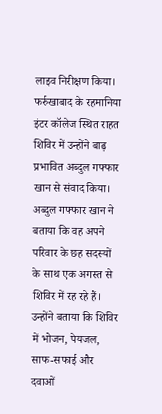लाइव निरीक्षण किया। फर्रुखाबाद के रहमानिया इंटर कॉलेज स्थित राहत शिविर में उन्होंने बाढ़ प्रभावित अब्दुल गफ्फार खान से संवाद किया। अब्दुल गफ्फार खान ने बताया कि वह अपने परिवार के छह सदस्यों के साथ एक अगस्त से शिविर में रह रहे हैं। उन्होंने बताया कि शिविर में भोजन, पेयजल, साफ-सफाई और दवाओं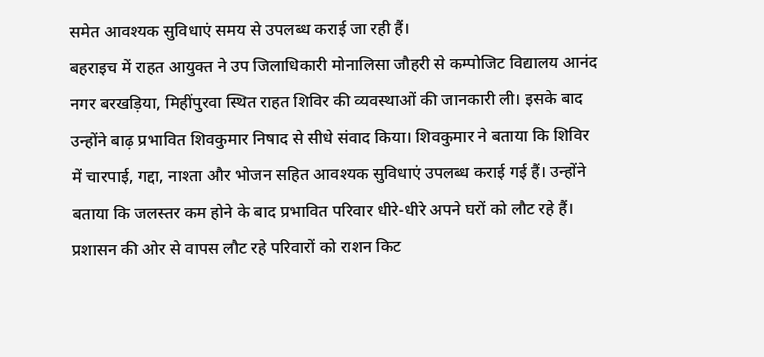समेत आवश्यक सुविधाएं समय से उपलब्ध कराई जा रही हैं।
बहराइच में राहत आयुक्त ने उप जिलाधिकारी मोनालिसा जौहरी से कम्पोजिट विद्यालय आनंद नगर बरखड़िया, मिहींपुरवा स्थित राहत शिविर की व्यवस्थाओं की जानकारी ली। इसके बाद उन्होंने बाढ़ प्रभावित शिवकुमार निषाद से सीधे संवाद किया। शिवकुमार ने बताया कि शिविर में चारपाई, गद्दा, नाश्ता और भोजन सहित आवश्यक सुविधाएं उपलब्ध कराई गई हैं। उन्होंने बताया कि जलस्तर कम होने के बाद प्रभावित परिवार धीरे-धीरे अपने घरों को लौट रहे हैं। प्रशासन की ओर से वापस लौट रहे परिवारों को राशन किट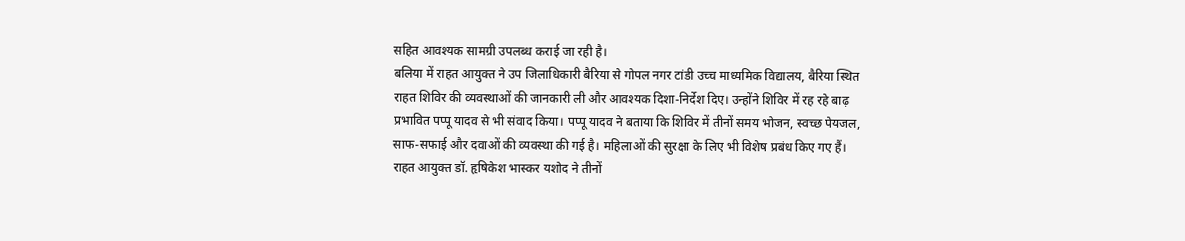सहित आवश्यक सामग्री उपलब्ध कराई जा रही है।
बलिया में राहत आयुक्त ने उप जिलाधिकारी बैरिया से गोपल नगर टांडी उच्च माध्यमिक विद्यालय, बैरिया स्थित राहत शिविर की व्यवस्थाओं की जानकारी ली और आवश्यक दिशा-निर्देश दिए। उन्होंने शिविर में रह रहे बाढ़ प्रभावित पप्पू यादव से भी संवाद किया। पप्पू यादव ने बताया कि शिविर में तीनों समय भोजन, स्वच्छ पेयजल, साफ-सफाई और दवाओं की व्यवस्था की गई है। महिलाओं की सुरक्षा के लिए भी विशेष प्रबंध किए गए हैं।
राहत आयुक्त डॉ. हृषिकेश भास्कर यशोद ने तीनों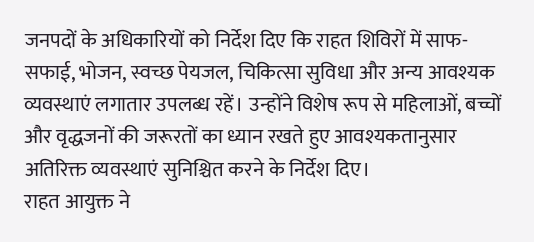जनपदों के अधिकारियों को निर्देश दिए कि राहत शिविरों में साफ-सफाई, भोजन, स्वच्छ पेयजल, चिकित्सा सुविधा और अन्य आवश्यक व्यवस्थाएं लगातार उपलब्ध रहें। उन्होंने विशेष रूप से महिलाओं, बच्चों और वृद्धजनों की जरूरतों का ध्यान रखते हुए आवश्यकतानुसार अतिरिक्त व्यवस्थाएं सुनिश्चित करने के निर्देश दिए।
राहत आयुक्त ने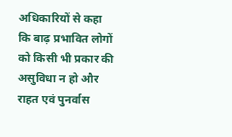अधिकारियों से कहा कि बाढ़ प्रभावित लोगों को किसी भी प्रकार की असुविधा न हो और राहत एवं पुनर्वास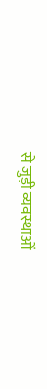से जुड़ी व्यवस्थाओं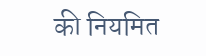की नियमित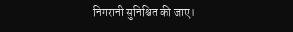निगरानी सुनिश्चित की जाए।